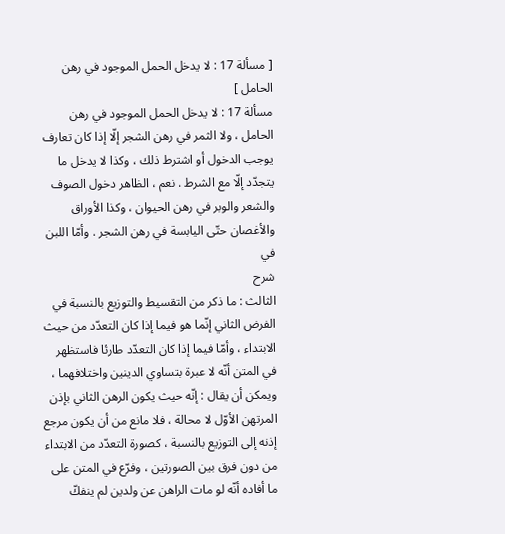[ مسألة 17 : لا يدخل الحمل الموجود في رهن الحامل ]
مسألة 17 : لا يدخل الحمل الموجود في رهن الحامل ، ولا الثمر في رهن الشجر إلّا إذا كان تعارف يوجب الدخول أو اشترط ذلك ، وكذا لا يدخل ما يتجدّد إلّا مع الشرط . نعم ، الظاهر دخول الصوف والشعر والوبر في رهن الحيوان ، وكذا الأوراق والأغصان حتّى اليابسة في رهن الشجر . وأمّا اللبن في
شرح
الثالث : ما ذكر من التقسيط والتوزيع بالنسبة في الفرض الثاني إنّما هو فيما إذا كان التعدّد من حيث الابتداء ، وأمّا فيما إذا كان التعدّد طارئا فاستظهر في المتن أنّه لا عبرة بتساوي الدينين واختلافهما ، ويمكن أن يقال : إنّه حيث يكون الرهن الثاني بإذن المرتهن الأوّل لا محالة ، فلا مانع من أن يكون مرجع إذنه إلى التوزيع بالنسبة ، كصورة التعدّد من الابتداء من دون فرق بين الصورتين ، وفرّع في المتن على ما أفاده أنّه لو مات الراهن عن ولدين لم ينفكّ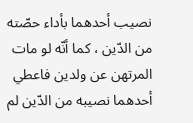نصيب أحدهما بأداء حصّته من الدّين ، كما أنّه لو مات المرتهن عن ولدين فاعطي أحدهما نصيبه من الدّين لم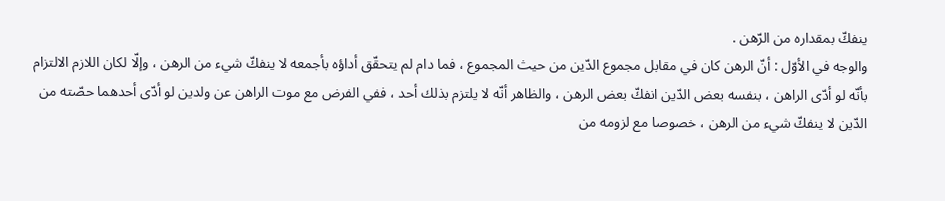ينفكّ بمقداره من الرّهن .
والوجه في الأوّل : أنّ الرهن كان في مقابل مجموع الدّين من حيث المجموع ، فما دام لم يتحقّق أداؤه بأجمعه لا ينفكّ شيء من الرهن ، وإلّا لكان اللازم الالتزام بأنّه لو أدّى الراهن ، بنفسه بعض الدّين انفكّ بعض الرهن ، والظاهر أنّه لا يلتزم بذلك أحد ، ففي الفرض مع موت الراهن عن ولدين لو أدّى أحدهما حصّته من الدّين لا ينفكّ شيء من الرهن ، خصوصا مع لزومه من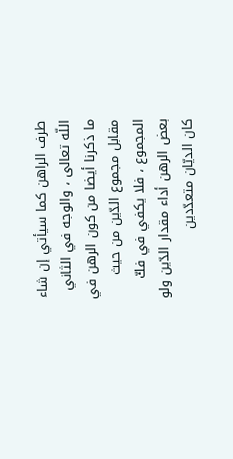طرف الراهن كما سيأتي إن شاء اللّه تعالى ، والوجه في الثاني ما ذكرنا أيضا من كون الرهن في مقابل مجموع الدّين من حيث المجموع ، فلا يكفي في فكّ بعض الرهن أداء مقدار الدّين ولو كان الديّان متعدّدين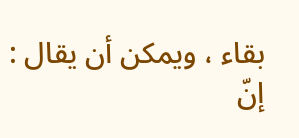بقاء ، ويمكن أن يقال : إنّ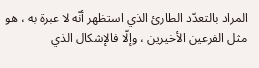المراد بالتعدّد الطارئ الذي استظهر أنّه لا عبرة به ، هو مثل الفرعين الأخيرين ، وإلّا فالإشكال الذي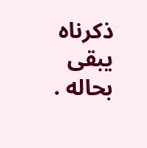ذكرناه يبقى بحاله .